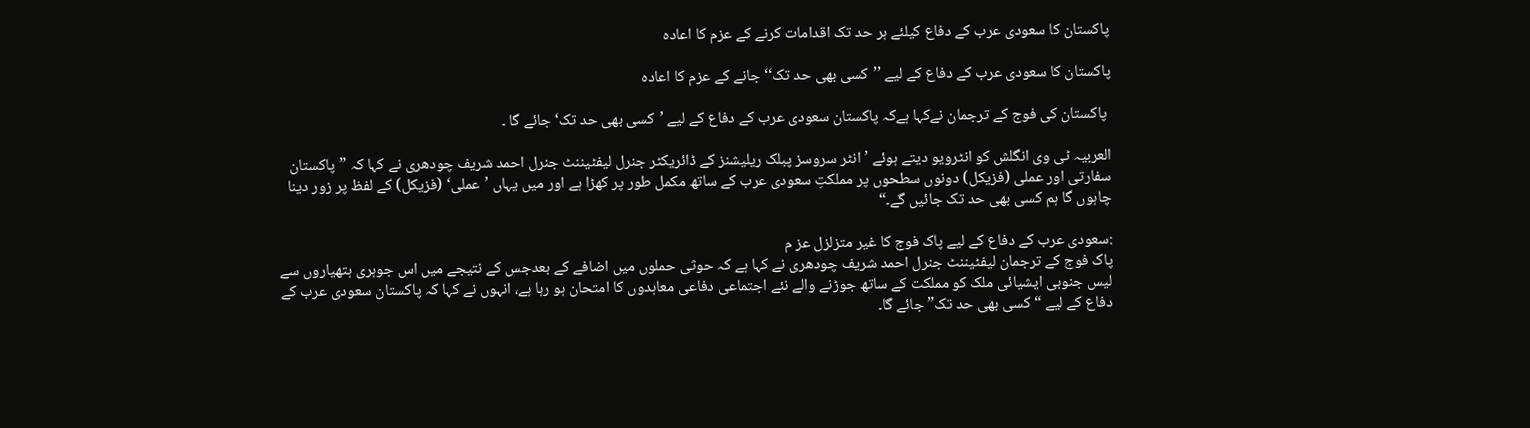پاکستان کا سعودی عرب کے دفاع کیلئے ہر حد تک اقدامات کرنے کے عزم کا اعادہ

پاکستان کا سعودی عرب کے دفاع کے لیے ’’کسی بھی حد تک‘‘ جانے کے عزم کا اعادہ

 پاکستان کی فوج کے ترجمان نےکہا ہےکہ پاکستان سعودی عرب کے دفاع کے لیے ’کسی بھی حد تک‘ جائے گا ۔

العربیہ ٹی وی انگلش کو انٹرویو دیتے ہوئے ’انٹر سروسز پبلک ریلیشنز کے ڈائریکٹر جنرل لیفٹیننٹ جنرل احمد شریف چودھری نے کہا کہ ”پاکستان سفارتی اور عملی (فزیکل) دونوں سطحوں پر مملکتِ سعودی عرب کے ساتھ مکمل طور پر کھڑا ہے اور میں یہاں ’عملی‘ (فزیکل) کے لفظ پر زور دینا چاہوں گا ہم کسی بھی حد تک جائیں گے۔“

:سعودی عرب کے دفاع کے لیے پاک فوج کا غیر متزلزل عز م
پاک فوج کے ترجمان لیفٹیننٹ جنرل احمد شریف چودھری نے کہا ہے کہ حوثی حملوں میں اضافے کے بعدجس کے نتیجے میں اس جوہری ہتھیاروں سے لیس جنوبی ایشیائی ملک کو مملکت کے ساتھ جوڑنے والے نئے اجتماعی دفاعی معاہدوں کا امتحان ہو رہا ہے، انہوں نے کہا کہ پاکستان سعودی عرب کے دفاع کے لیے “کسی بھی حد تک” جائے گا۔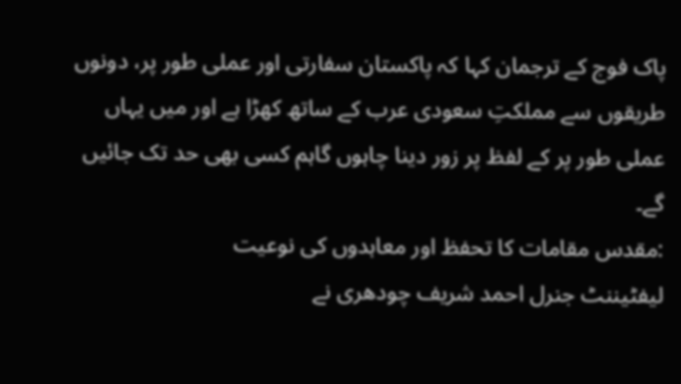پاک فوج کے ترجمان کہا کہ پاکستان سفارتی اور عملی طور پر، دونوں طریقوں سے مملکتِ سعودی عرب کے ساتھ کھڑا ہے اور میں یہاں عملی طور پر کے لفظ پر زور دینا چاہوں گاہم کسی بھی حد تک جائیں گے۔
:مقدس مقامات کا تحفظ اور معاہدوں کی نوعیت
لیفٹیننٹ جنرل احمد شریف چودھری نے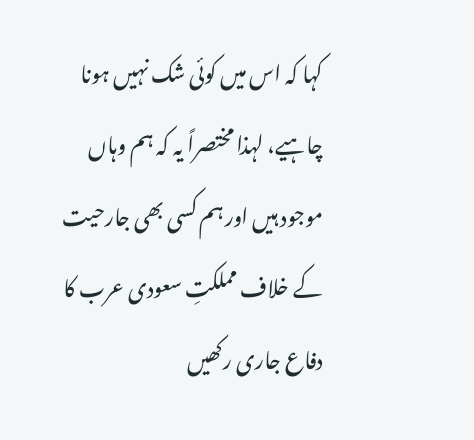کہا کہ اس میں کوئی شک نہیں ہونا چاہیے، لہذا مختصراً یہ کہ ہم وہاں موجود ہیں اور ہم کسی بھی جارحیت کے خلاف مملکتِ سعودی عرب کا دفاع جاری رکھیں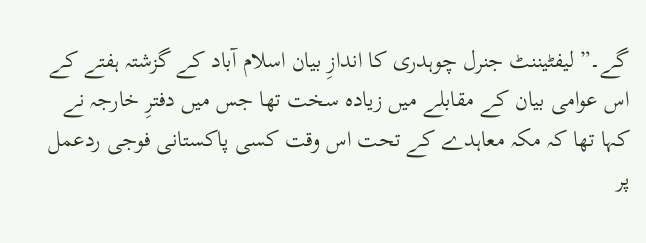گے۔” لیفٹیننٹ جنرل چوہدری کا اندازِ بیان اسلام آباد کے گزشتہ ہفتے کے اس عوامی بیان کے مقابلے میں زیادہ سخت تھا جس میں دفترِ خارجہ نے کہا تھا کہ مکہ معاہدے کے تحت اس وقت کسی پاکستانی فوجی ردعمل پر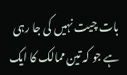بات چیت نہیں کی جا رہی ہے جو کہ تین ممالک کا ایک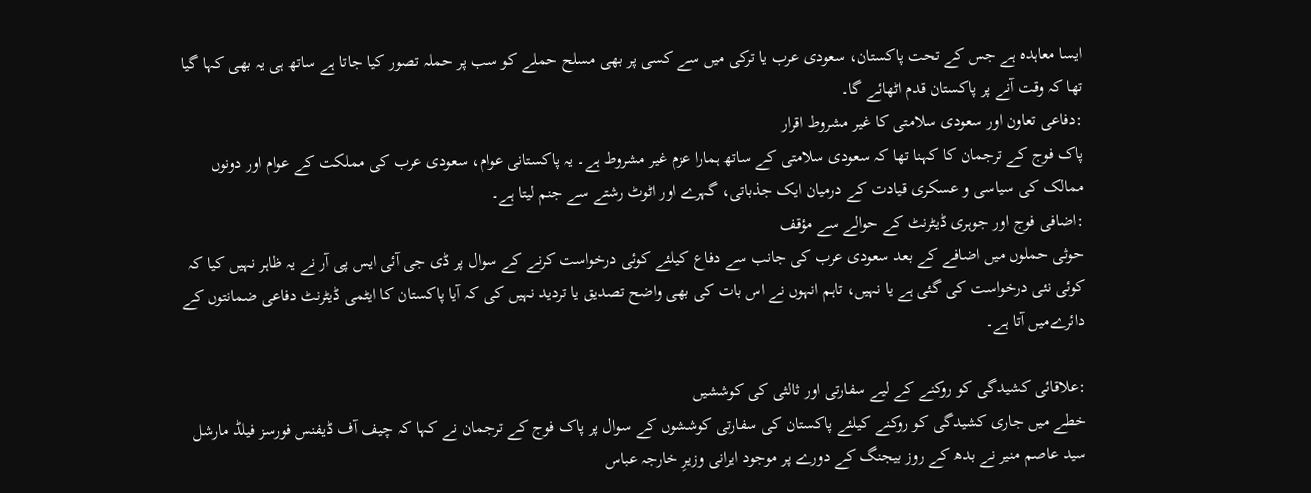ایسا معاہدہ ہے جس کے تحت پاکستان، سعودی عرب یا ترکی میں سے کسی پر بھی مسلح حملے کو سب پر حملہ تصور کیا جاتا ہے ساتھ ہی یہ بھی کہا گیا تھا کہ وقت آنے پر پاکستان قدم اٹھائے گا۔
:دفاعی تعاون اور سعودی سلامتی کا غیر مشروط اقرار
پاک فوج کے ترجمان کا کہنا تھا کہ سعودی سلامتی کے ساتھ ہمارا عزم غیر مشروط ہے۔ یہ پاکستانی عوام، سعودی عرب کی مملکت کے عوام اور دونوں ممالک کی سیاسی و عسکری قیادت کے درمیان ایک جذباتی، گہرے اور اٹوٹ رشتے سے جنم لیتا ہے۔
:اضافی فوج اور جوہری ڈیٹرنٹ کے حوالے سے مؤقف
حوثی حملوں میں اضافے کے بعد سعودی عرب کی جانب سے دفاع کیلئے کوئی درخواست کرنے کے سوال پر ڈی جی آئی ایس پی آر نے یہ ظاہر نہیں کیا کہ کوئی نئی درخواست کی گئی ہے یا نہیں، تاہم انہوں نے اس بات کی بھی واضح تصدیق یا تردید نہیں کی کہ آیا پاکستان کا ایٹمی ڈیٹرنٹ دفاعی ضمانتوں کے دائرےمیں آتا ہے۔

:علاقائی کشیدگی کو روکنے کے لیے سفارتی اور ثالثی کی کوششیں
خطے میں جاری کشیدگی کو روکنے کیلئے پاکستان کی سفارتی کوششوں کے سوال پر پاک فوج کے ترجمان نے کہا کہ چیف آف ڈیفنس فورسز فیلڈ مارشل سید عاصم منیر نے بدھ کے روز بیجنگ کے دورے پر موجود ایرانی وزیرِ خارجہ عباس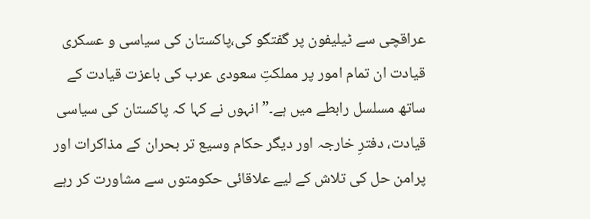عراقچی سے ٹیلیفون پر گفتگو کی،پاکستان کی سیاسی و عسکری قیادت ان تمام امور پر مملکتِ سعودی عرب کی باعزت قیادت کے ساتھ مسلسل رابطے میں ہے۔” انہوں نے کہا کہ پاکستان کی سیاسی قیادت، دفترِ خارجہ اور دیگر حکام وسیع تر بحران کے مذاکرات اور پرامن حل کی تلاش کے لیے علاقائی حکومتوں سے مشاورت کر رہے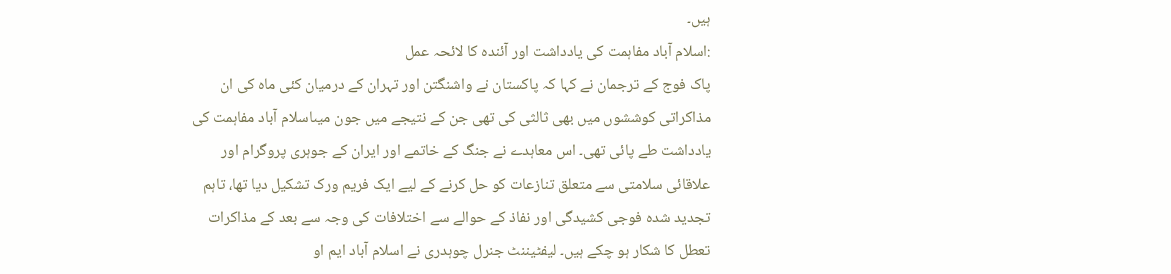ہیں۔
:اسلام آباد مفاہمت کی یادداشت اور آئندہ کا لائحہ عمل
پاک فوج کے ترجمان نے کہا کہ پاکستان نے واشنگتن اور تہران کے درمیان کئی ماہ کی ان مذاکراتی کوششوں میں بھی ثالثی کی تھی جن کے نتیجے میں جون میںاسلام آباد مفاہمت کی یادداشت طے پائی تھی۔ اس معاہدے نے جنگ کے خاتمے اور ایران کے جوہری پروگرام اور علاقائی سلامتی سے متعلق تنازعات کو حل کرنے کے لیے ایک فریم ورک تشکیل دیا تھا، تاہم تجدید شدہ فوجی کشیدگی اور نفاذ کے حوالے سے اختلافات کی وجہ سے بعد کے مذاکرات تعطل کا شکار ہو چکے ہیں۔ لیفٹیننٹ جنرل چوہدری نے اسلام آباد ایم او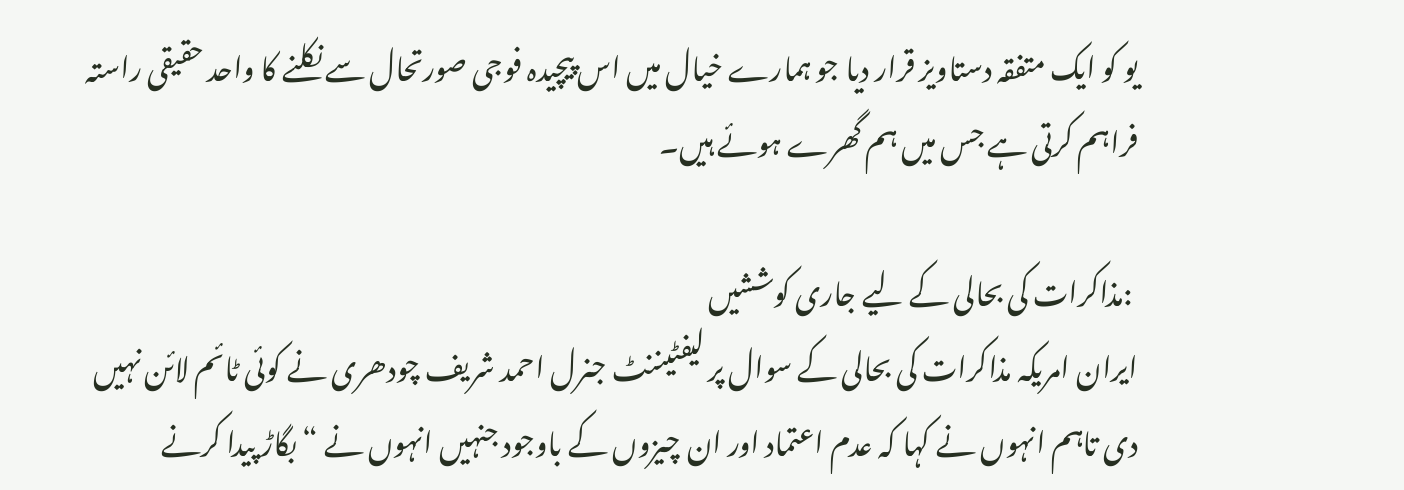یو کو ایک متفقہ دستاویز قرار دیا جو ہمارے خیال میں اس پیچیدہ فوجی صورتحال سے نکلنے کا واحد حقیقی راستہ فراہم کرتی ہے جس میں ہم گھرے ہوئے ہیں۔

 :مذاکرات کی بحالی کے لیے جاری کوششیں
ایران امریکہ مذاکرات کی بحالی کے سوال پر لیفٹیننٹ جنرل احمد شریف چودھری نے کوئی ٹائم لائن نہیں دی تاہم انہوں نے کہا کہ عدم اعتماد اور ان چیزوں کے باوجود جنہیں انہوں نے “بگاڑ پیدا کرنے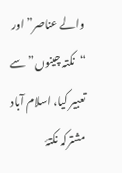والے عناصر” اور “نکتہ چینوں” سے تعبیر کیا، اسلام آباد مشترکہ نکتۂ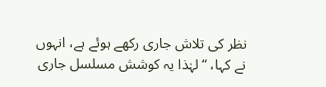نظر کی تلاش جاری رکھے ہوئے ہے، انہوں نے کہا، “لہٰذا یہ کوشش مسلسل جاری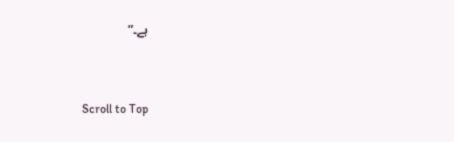ہے۔”



Scroll to Top